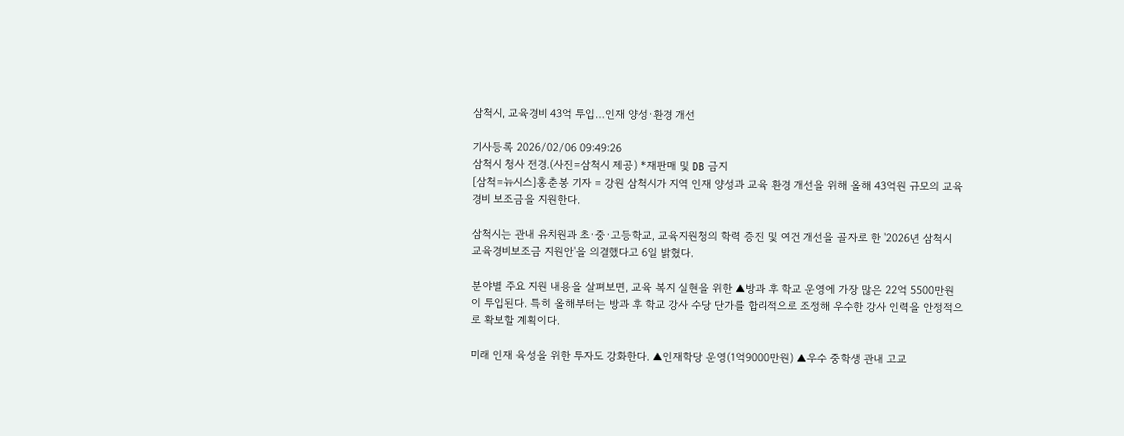삼척시, 교육경비 43억 투입…인재 양성·환경 개선

기사등록 2026/02/06 09:49:26
삼척시 청사 전경.(사진=삼척시 제공) *재판매 및 DB 금지
[삼척=뉴시스]홍춘봉 기자 = 강원 삼척시가 지역 인재 양성과 교육 환경 개선을 위해 올해 43억원 규모의 교육경비 보조금을 지원한다.

삼척시는 관내 유치원과 초·중·고등학교, 교육지원청의 학력 증진 및 여건 개선을 골자로 한 '2026년 삼척시 교육경비보조금 지원안'을 의결했다고 6일 밝혔다.

분야별 주요 지원 내용을 살펴보면, 교육 복지 실현을 위한 ▲방과 후 학교 운영에 가장 많은 22억 5500만원이 투입된다. 특히 올해부터는 방과 후 학교 강사 수당 단가를 합리적으로 조정해 우수한 강사 인력을 안정적으로 확보할 계획이다.

미래 인재 육성을 위한 투자도 강화한다. ▲인재학당 운영(1억9000만원) ▲우수 중학생 관내 고교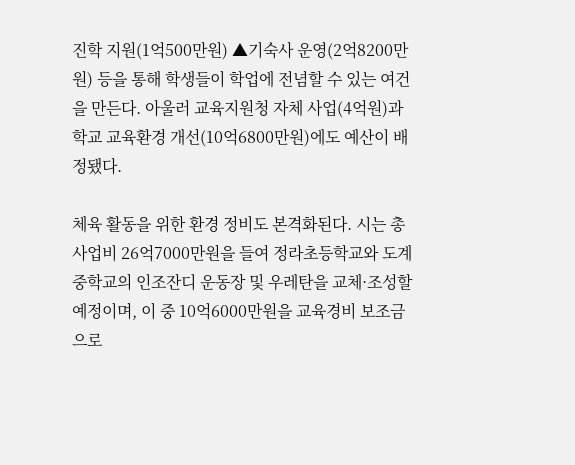진학 지원(1억500만원) ▲기숙사 운영(2억8200만원) 등을 통해 학생들이 학업에 전념할 수 있는 여건을 만든다. 아울러 교육지원청 자체 사업(4억원)과 학교 교육환경 개선(10억6800만원)에도 예산이 배정됐다.

체육 활동을 위한 환경 정비도 본격화된다. 시는 총사업비 26억7000만원을 들여 정라초등학교와 도계중학교의 인조잔디 운동장 및 우레탄을 교체·조성할 예정이며, 이 중 10억6000만원을 교육경비 보조금으로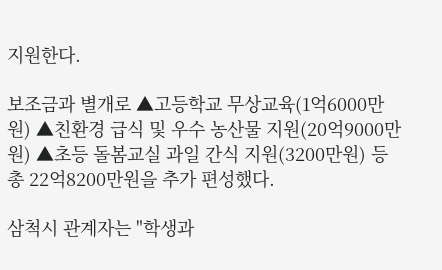지원한다.

보조금과 별개로 ▲고등학교 무상교육(1억6000만원) ▲친환경 급식 및 우수 농산물 지원(20억9000만원) ▲초등 돌봄교실 과일 간식 지원(3200만원) 등 총 22억8200만원을 추가 편성했다.

삼척시 관계자는 "학생과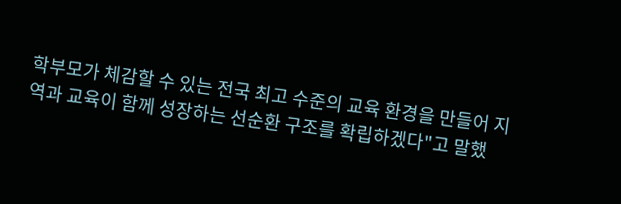학부모가 체감할 수 있는 전국 최고 수준의 교육 환경을 만들어 지역과 교육이 함께 성장하는 선순환 구조를 확립하겠다"고 말했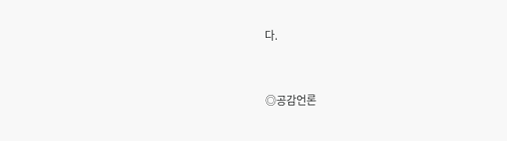다.


◎공감언론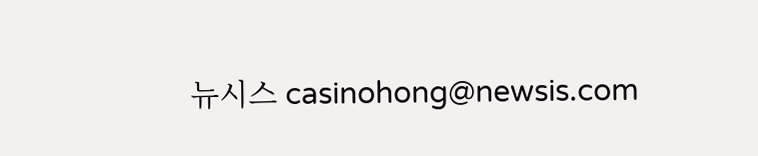뉴시스 casinohong@newsis.com